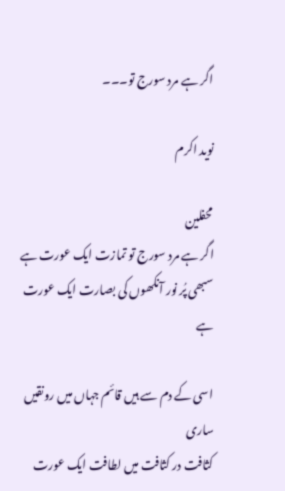اگر ہے مرد سورج تو۔۔۔

نوید اکرم

محفلین
اگر ہے مرد سورج تو تمازت ایک عورت ہے
سبھی پُر نور آنکھوں کی بصارت ایک عورت ہے

اسی کے دم سے ہیں قائم جہاں میں رونقیں ساری
کثافت در کثافت میں لطافت ایک عورت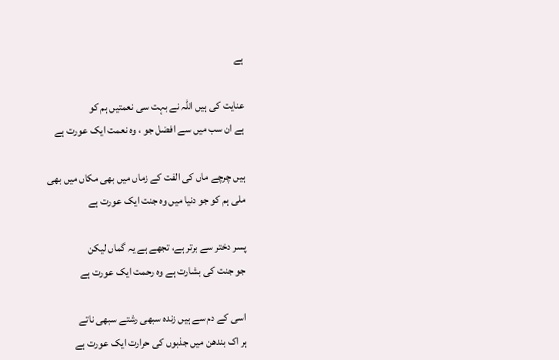ہے

عنایت کی ہیں اللہ نے بہت سی نعمتیں ہم کو
ہے ان سب میں سے افضل جو ، وہ نعمت ایک عورت ہے

ہیں چرچے ماں کی الفت کے زماں میں بھی مکاں میں بھی
ملی ہم کو جو دنیا میں وہ جنت ایک عورت ہے

پسر دختر سے برتر ہے، تجھے ہے یہ گماں لیکن
جو جنت کی بشارت ہے وہ رحمت ایک عورت ہے

اسی کے دم سے ہیں زندہ سبھی رشتے سبھی ناتے
ہر اک بندھن میں جذبوں کی حرارت ایک عورت ہے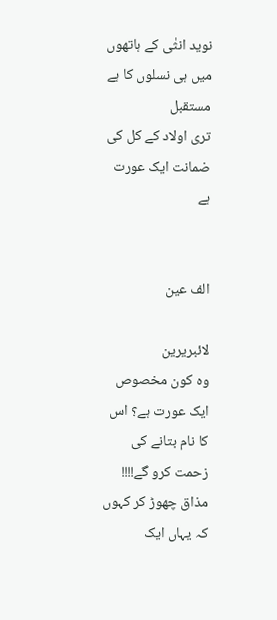نوید انثٰی کے ہاتھوں میں ہی نسلوں کا ہے مستقبل
تری اولاد کے کل کی ضمانت ایک عورت ہے


الف عین

لائبریرین
وہ کون مخصوص ایک عورت ہے؟ اس کا نام بتانے کی زحمت کرو گے!!!!
مذاق چھوڑ کر کہوں کہ یہاں ایک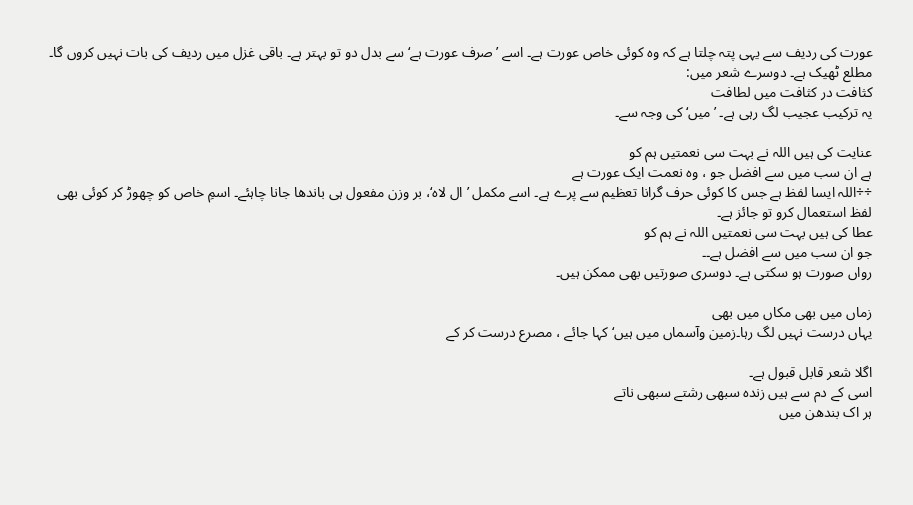عورت کی ردیف سے یہی پتہ چلتا ہے کہ وہ کوئی خاص عورت ہے۔ اسے ’صرف عورت ہے‘ سے بدل دو تو بہتر ہے۔ باقی غزل میں ردیف کی بات نہیں کروں گا۔
مطلع ٹھیک ہے۔ دوسرے شعر میں:
کثافت در کثافت میں لطافت
یہ ترکیب عجیب لگ رہی ہے۔ ’میں‘ کی وجہ سے۔

عنایت کی ہیں اللہ نے بہت سی نعمتیں ہم کو
ہے ان سب میں سے افضل جو ، وہ نعمت ایک عورت ہے
÷÷اللہ ایسا لفظ ہے جس کا کوئی حرف گرانا تعظیم سے پرے ہے۔ اسے مکمل ’ال لاہ‘، بر وزن مفعول ہی باندھا جانا چاہئے۔ اسمِ خاص کو چھوڑ کر کوئی بھی لفظ استعمال کرو تو جائز ہے۔
عطا کی ہیں بہت سی نعمتیں اللہ نے ہم کو
جو ان سب میں سے افضل ہے۔۔
رواں صورت ہو سکتی ہے۔ دوسری صورتیں بھی ممکن ہیں۔

زماں میں بھی مکاں میں بھی
یہاں درست نہیں لگ رہا۔زمین وآسماں میں ہیں‘ کہا جائے ، مصرع درست کر کے

اگلا شعر قابل قبول ہے۔
اسی کے دم سے ہیں زندہ سبھی رشتے سبھی ناتے
ہر اک بندھن میں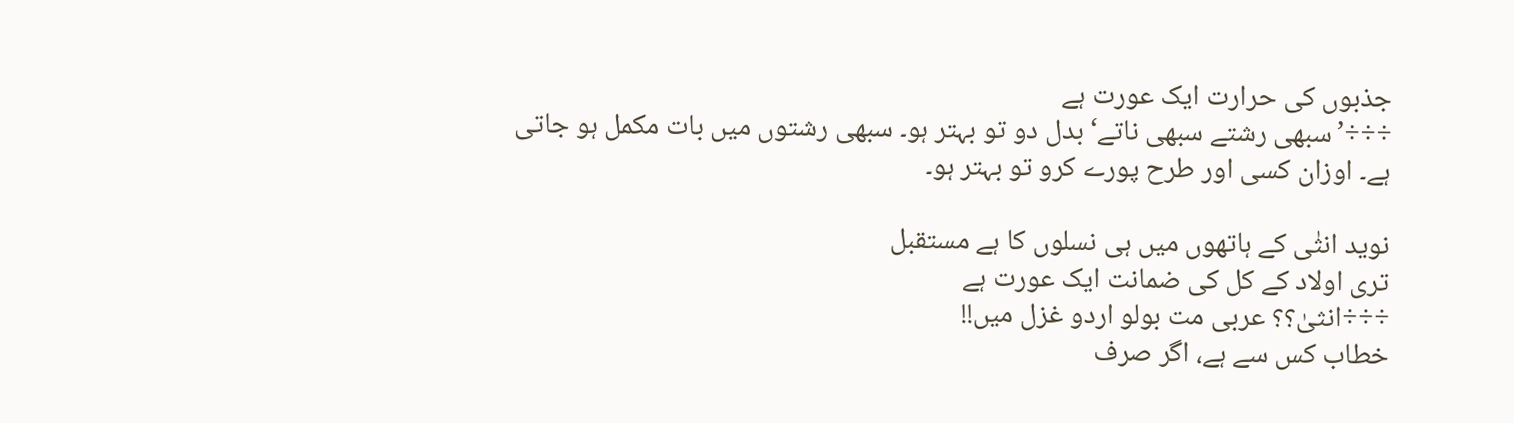جذبوں کی حرارت ایک عورت ہے
÷÷÷’سبھی رشتے سبھی ناتے‘ بدل دو تو بہتر ہو۔ سبھی رشتوں میں بات مکمل ہو جاتی ہے۔ اوزان کسی اور طرح پورے کرو تو بہتر ہو۔

نوید انثٰی کے ہاتھوں میں ہی نسلوں کا ہے مستقبل
تری اولاد کے کل کی ضمانت ایک عورت ہے
÷÷÷انثیٰ؟؟ عربی مت بولو اردو غزل میں!!
خطاب کس سے ہے، اگر صرف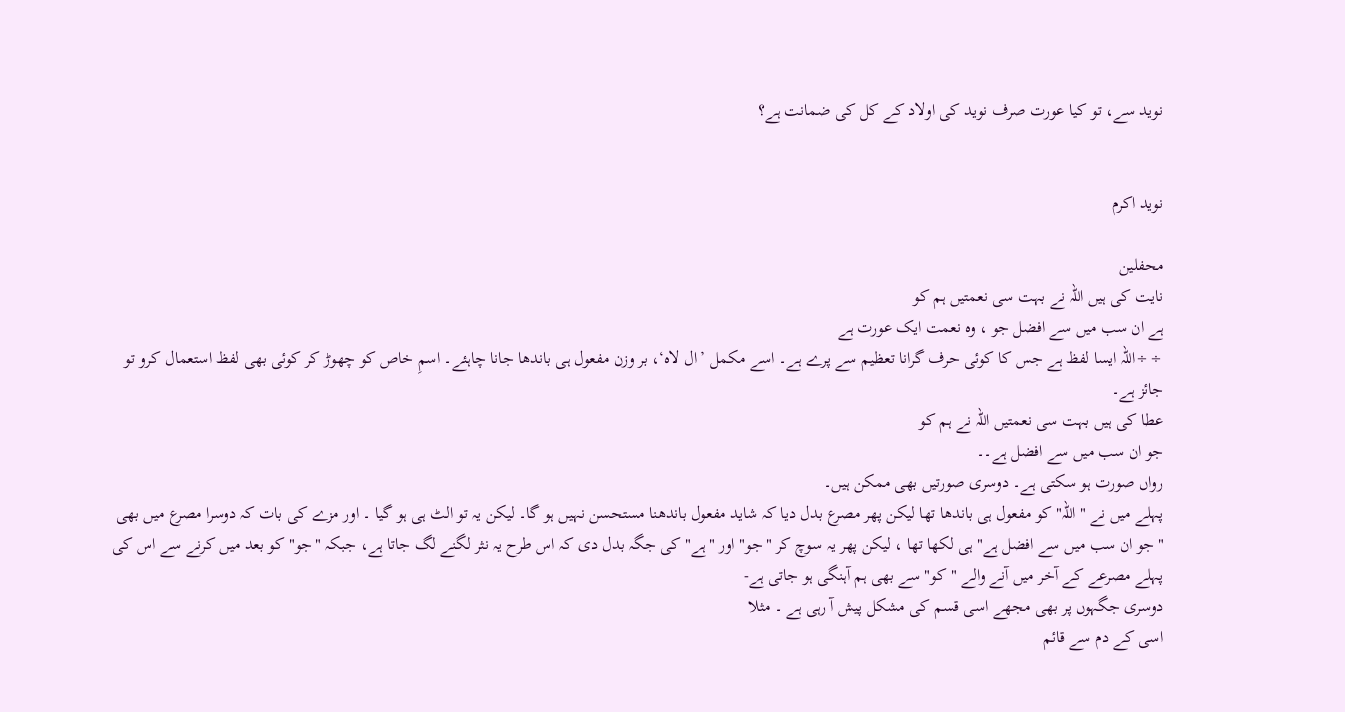نوید سے، تو کیا عورت صرف نوید کی اولاد کے کل کی ضمانت ہے؟


نوید اکرم

محفلین
نایت کی ہیں اللہ نے بہت سی نعمتیں ہم کو
ہے ان سب میں سے افضل جو ، وہ نعمت ایک عورت ہے
÷÷اللہ ایسا لفظ ہے جس کا کوئی حرف گرانا تعظیم سے پرے ہے۔ اسے مکمل ’ال لاہ‘، بر وزن مفعول ہی باندھا جانا چاہئے۔ اسمِ خاص کو چھوڑ کر کوئی بھی لفظ استعمال کرو تو جائز ہے۔
عطا کی ہیں بہت سی نعمتیں اللہ نے ہم کو
جو ان سب میں سے افضل ہے۔۔
رواں صورت ہو سکتی ہے۔ دوسری صورتیں بھی ممکن ہیں۔
پہلے میں نے "اللہ" کو مفعول ہی باندھا تھا لیکن پھر مصرع بدل دیا کہ شاید مفعول باندھنا مستحسن نہیں ہو گا۔ لیکن یہ تو الٹ ہی ہو گیا ۔ اور مزے کی بات کہ دوسرا مصرع میں بھی "جو ان سب میں سے افضل ہے" ہی لکھا تھا ، لیکن پھر یہ سوچ کر "جو" اور "ہے" کی جگہ بدل دی کہ اس طرح یہ نثر لگنے لگ جاتا ہے، جبکہ "جو" کو بعد میں کرنے سے اس کی پہلے مصرعے کے آخر میں آنے والے "کو" سے بھی ہم آہنگی ہو جاتی ہے-
دوسری جگہوں پر بھی مجھے اسی قسم کی مشکل پیش آ رہی ہے ۔ مثلا
اسی کے دم سے قائم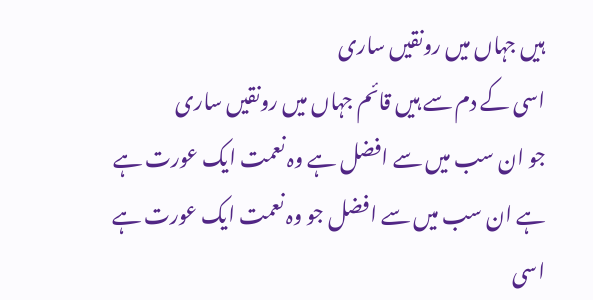ہیں جہاں میں رونقیں ساری
اسی کے دم سے ہیں قائم جہاں میں رونقیں ساری
جو ان سب میں سے افضل ہے وہ نعمت ایک عورت ہے
ہے ان سب میں سے افضل جو وہ نعمت ایک عورت ہے
اسی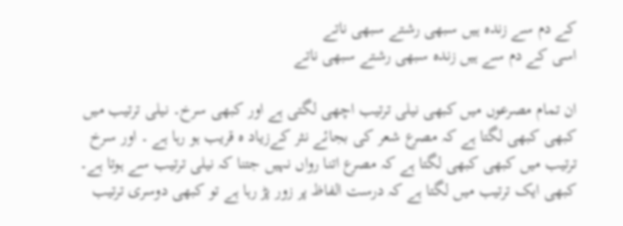کے دم سے زندہ ہیں سبھی رشتے سبھی ناتے
اسی کے دم سے ہیں زندہ سبھی رشتے سبھی ناتے

ان تمام مصرعوں میں کبھی نیلی ترتیب اچھی لگتی ہے اور کبھی سرخ۔ نیلی ترتیب میں کبھی کبھی لگتا ہے کہ مصرع شعر کی بجائے نثر کےزیاد ہ قریب ہو رہا ہے ۔ اور سرخ ترتیب میں کبھی کبھی لگتا ہے کہ مصرع اتنا رواں نہیں جتنا کہ نیلی ترتیب سے ہوتا ہے۔ کبھی ایک ترتیب میں لگتا ہے کہ درست الفاظ پر زور پڑ رہا ہے تو کبھی دوسری ترتیب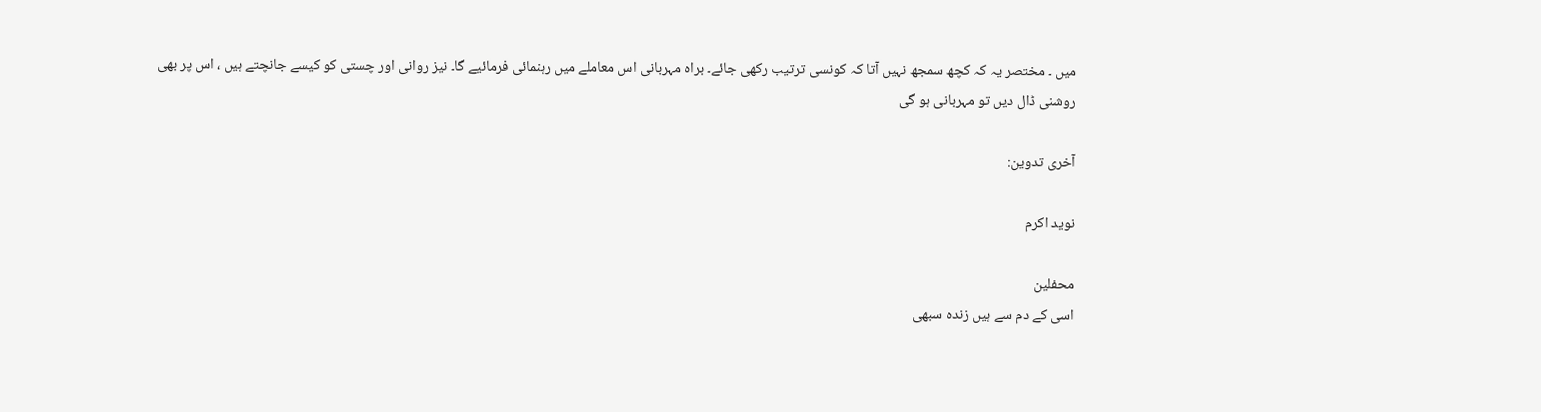میں ۔ مختصر یہ کہ کچھ سمجھ نہیں آتا کہ کونسی ترتیب رکھی جائے۔ براہ مہربانی اس معاملے میں رہنمائی فرمائیے گا۔ نیز روانی اور چستی کو کیسے جانچتے ہیں ، اس پر بھی روشنی ڈال دیں تو مہربانی ہو گی

آخری تدوین:

نوید اکرم

محفلین
اسی کے دم سے ہیں زندہ سبھی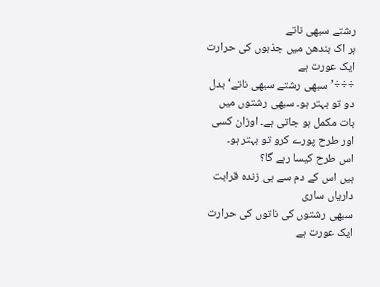رشتے سبھی ناتے
ہر اک بندھن میں جذبوں کی حرارت ایک عورت ہے
÷÷÷’سبھی رشتے سبھی ناتے‘ بدل دو تو بہتر ہو۔ سبھی رشتوں میں بات مکمل ہو جاتی ہے۔ اوزان کسی اور طرح پورے کرو تو بہتر ہو۔
اس طرح کیسا رہے گا؟
ہیں اس کے دم سے ہی زندہ قرابت داریاں ساری
سبھی رشتوں کی ناتوں کی حرارت ایک عورت ہے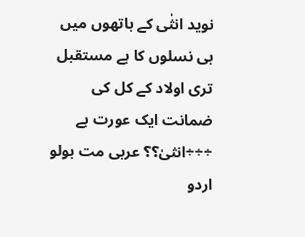نوید انثٰی کے ہاتھوں میں ہی نسلوں کا ہے مستقبل
تری اولاد کے کل کی ضمانت ایک عورت ہے
÷÷÷انثیٰ؟؟ عربی مت بولو اردو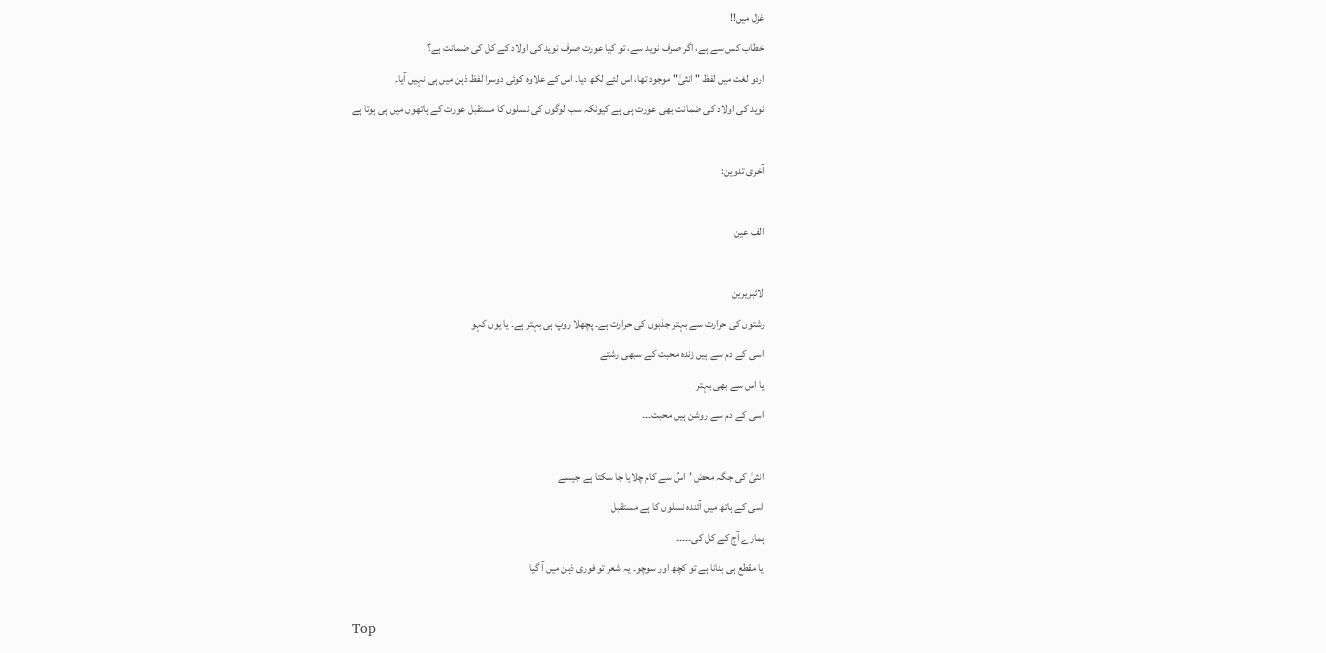غزل میں!!
خطاب کس سے ہے، اگر صرف نوید سے، تو کیا عورت صرف نوید کی اولاد کے کل کی ضمانت ہے؟
اردو لغت میں لفظ " انثیٰ" موجود تھا، اس لئے لکھ دیا۔ اس کے علاوہ کوئی دوسرا لفظ ذہن میں ہی نہیں آیا۔
نوید کی اولاد کی ضمانت بھی عورت ہی ہے کیونکہ سب لوگوں کی نسلوں کا مستقبل عورت کے ہاتھوں میں ہی ہوتا ہے

آخری تدوین:

الف عین

لائبریرین
رشتوں کی حرارت سے بہتر جذبوں کی حرارت ہے۔ پچھلا روپ ہی بہتر ہے۔ یا یوں کہو
اسی کے دم سے ہیں زندہ محبت کے سبھی رشتے
یا اس سے بھی بہتر
اسی کے دم سے روشن ہیں محبت۔۔۔

انثیٰ کی جگہ محض ’اسُ سے کام چلایا جا سکتا ہے جیسے
اسی کے ہاتھ میں آئندہ نسلوں کا ہے مستقبل
ہمارے آج کے کل کی۔۔۔۔۔
یا مقطع ہی بنانا ہے تو کچھ اور سوچو۔ یہ شعر تو فوری ذہن میں آ گیا

Top